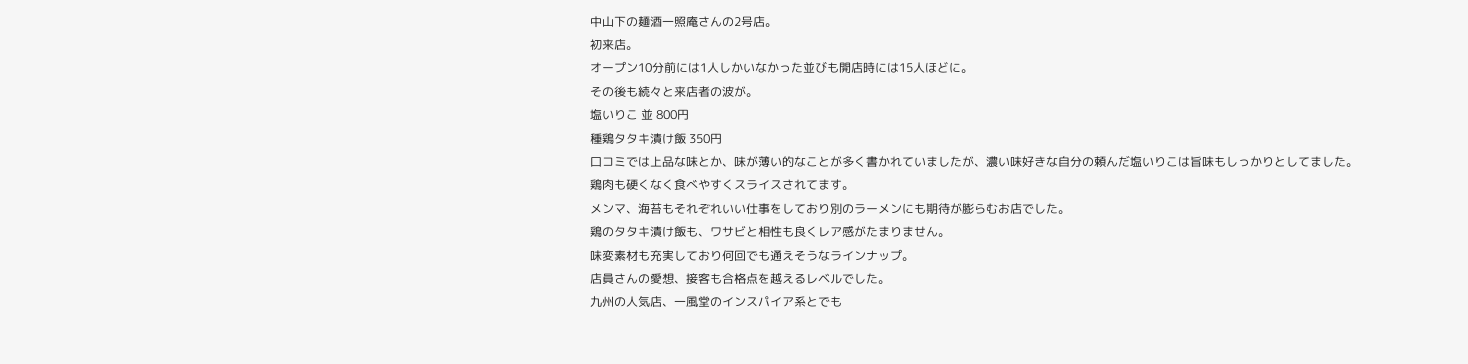中山下の麺酒一照庵さんの2号店。
初来店。
オープン10分前には1人しかいなかった並びも開店時には15人ほどに。
その後も続々と来店者の波が。
塩いりこ 並 800円
種鶏タタキ漬け飯 350円
口コミでは上品な味とか、味が薄い的なことが多く書かれていましたが、濃い味好きな自分の頼んだ塩いりこは旨味もしっかりとしてました。
鶏肉も硬くなく食べやすくスライスされてます。
メンマ、海苔もそれぞれいい仕事をしており別のラーメンにも期待が膨らむお店でした。
鶏のタタキ漬け飯も、ワサビと相性も良くレア感がたまりません。
味変素材も充実しており何回でも通えそうなラインナップ。
店員さんの愛想、接客も合格点を越えるレベルでした。
九州の人気店、一風堂のインスパイア系とでも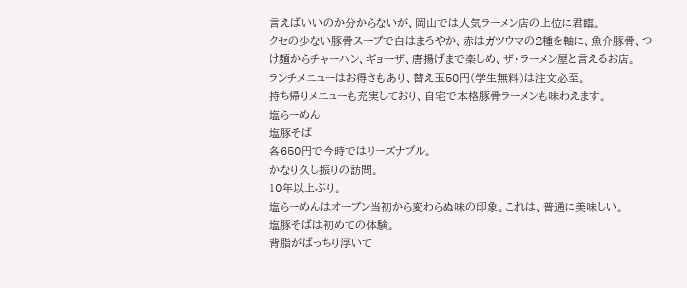言えばいいのか分からないが、岡山では人気ラーメン店の上位に君臨。
クセの少ない豚骨スープで白はまろやか、赤はガツウマの2種を軸に、魚介豚骨、つけ麺からチャーハン、ギョーザ、唐揚げまで楽しめ、ザ・ラーメン屋と言えるお店。
ランチメニューはお得さもあり、替え玉50円(学生無料)は注文必至。
持ち帰りメニューも充実しており、自宅で本格豚骨ラーメンも味わえます。
塩らーめん
塩豚そば
各650円で今時ではリーズナブル。
かなり久し振りの訪問。
10年以上ぶり。
塩らーめんはオープン当初から変わらぬ味の印象。これは、普通に美味しい。
塩豚そばは初めての体験。
背脂がばっちり浮いて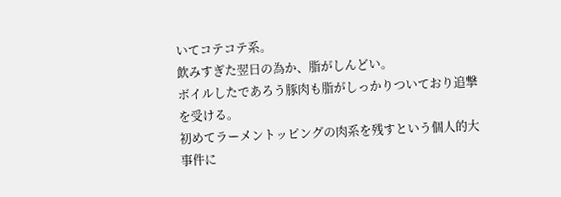いてコテコテ系。
飲みすぎた翌日の為か、脂がしんどい。
ボイルしたであろう豚肉も脂がしっかりついており追撃を受ける。
初めてラーメントッピングの肉系を残すという個人的大事件に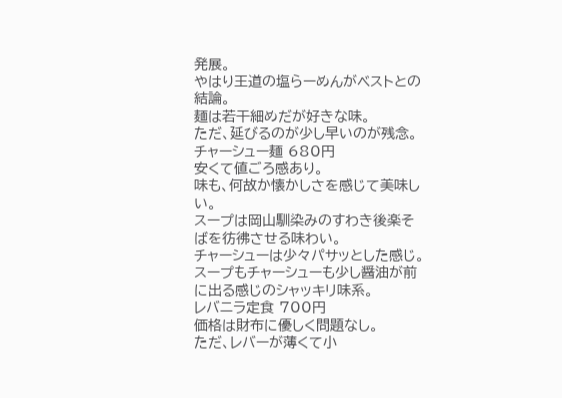発展。
やはり王道の塩らーめんがベストとの結論。
麺は若干細めだが好きな味。
ただ、延びるのが少し早いのが残念。
チャーシュー麺 680円
安くて値ごろ感あり。
味も、何故か懐かしさを感じて美味しい。
スープは岡山馴染みのすわき後楽そばを彷彿させる味わい。
チャーシューは少々パサッとした感じ。
スープもチャーシューも少し醤油が前に出る感じのシャッキリ味系。
レバニラ定食 700円
価格は財布に優しく問題なし。
ただ、レバーが薄くて小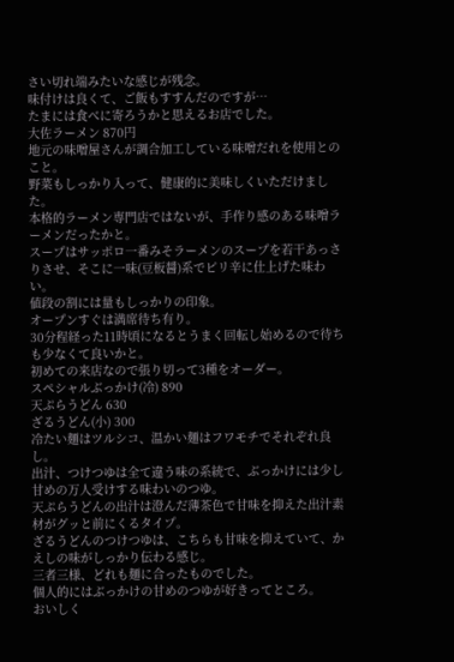さい切れ端みたいな感じが残念。
味付けは良くて、ご飯もすすんだのですが…
たまには食べに寄ろうかと思えるお店でした。
大佐ラーメン 870円
地元の味噌屋さんが調合加工している味噌だれを使用とのこと。
野菜もしっかり入って、健康的に美味しくいただけました。
本格的ラーメン専門店ではないが、手作り感のある味噌ラーメンだったかと。
スープはサッポロ一番みそラーメンのスープを若干あっさりさせ、そこに一味(豆板醤)系でピリ辛に仕上げた味わい。
値段の割には量もしっかりの印象。
オープンすぐは満席待ち有り。
30分程経った11時頃になるとうまく回転し始めるので待ちも少なくて良いかと。
初めての来店なので張り切って3種をオーダー。
スペシャルぶっかけ(冷) 890
天ぷらうどん 630
ざるうどん(小) 300
冷たい麺はツルシコ、温かい麺はフワモチでそれぞれ良し。
出汁、つけつゆは全て違う味の系統で、ぶっかけには少し甘めの万人受けする味わいのつゆ。
天ぷらうどんの出汁は澄んだ薄茶色で甘味を抑えた出汁素材がグッと前にくるタイプ。
ざるうどんのつけつゆは、こちらも甘味を抑えていて、かえしの味がしっかり伝わる感じ。
三者三様、どれも麺に合ったものでした。
個人的にはぶっかけの甘めのつゆが好きってところ。
おいしく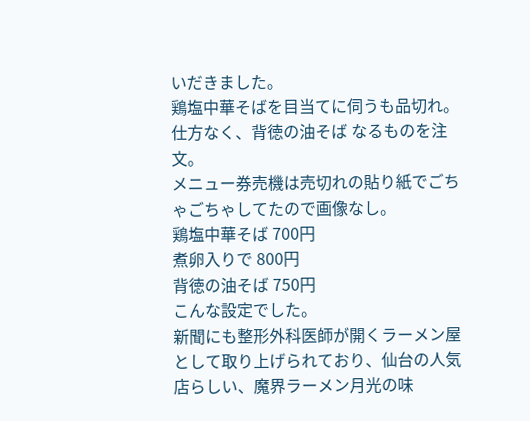いだきました。
鶏塩中華そばを目当てに伺うも品切れ。
仕方なく、背徳の油そば なるものを注文。
メニュー券売機は売切れの貼り紙でごちゃごちゃしてたので画像なし。
鶏塩中華そば 700円
煮卵入りで 800円
背徳の油そば 750円
こんな設定でした。
新聞にも整形外科医師が開くラーメン屋として取り上げられており、仙台の人気店らしい、魔界ラーメン月光の味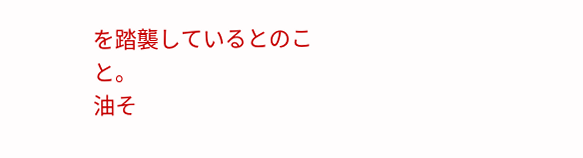を踏襲しているとのこと。
油そ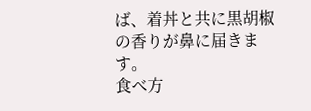ば、着丼と共に黒胡椒の香りが鼻に届きます。
食べ方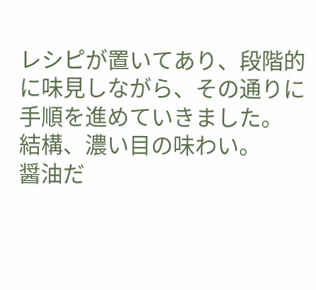レシピが置いてあり、段階的に味見しながら、その通りに手順を進めていきました。
結構、濃い目の味わい。
醤油だ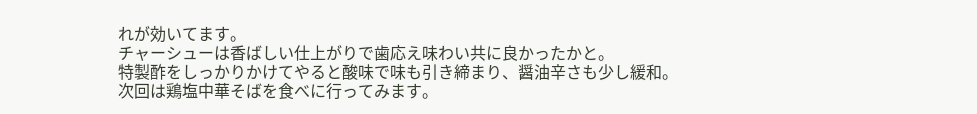れが効いてます。
チャーシューは香ばしい仕上がりで歯応え味わい共に良かったかと。
特製酢をしっかりかけてやると酸味で味も引き締まり、醤油辛さも少し緩和。
次回は鶏塩中華そばを食べに行ってみます。